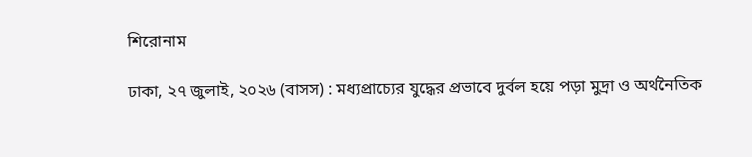শিরোনাম

ঢাকা, ২৭ জুলাই, ২০২৬ (বাসস) : মধ্যপ্রাচ্যের যুদ্ধের প্রভাবে দুর্বল হয়ে পড়া মুদ্রা ও অর্থনৈতিক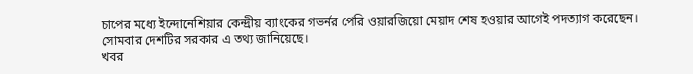চাপের মধ্যে ইন্দোনেশিয়ার কেন্দ্রীয় ব্যাংকের গভর্নর পেরি ওয়ারজিয়ো মেয়াদ শেষ হওয়ার আগেই পদত্যাগ করেছেন।
সোমবার দেশটির সরকার এ তথ্য জানিয়েছে।
খবর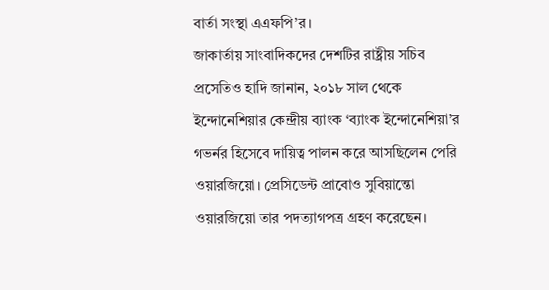বার্তা সংস্থা এএফপি’র।
জাকার্তায় সাংবাদিকদের দেশটির রাষ্ট্রীয় সচিব প্রসেতিও হাদি জানান, ২০১৮ সাল থেকে ইন্দোনেশিয়ার কেন্দ্রীয় ব্যাংক ‘ব্যাংক ইন্দোনেশিয়া’র গভর্নর হিসেবে দায়িত্ব পালন করে আসছিলেন পেরি ওয়ারজিয়ো। প্রেসিডেন্ট প্রাবোও সুবিয়ান্তো ওয়ারজিয়ো তার পদত্যাগপত্র গ্রহণ করেছেন।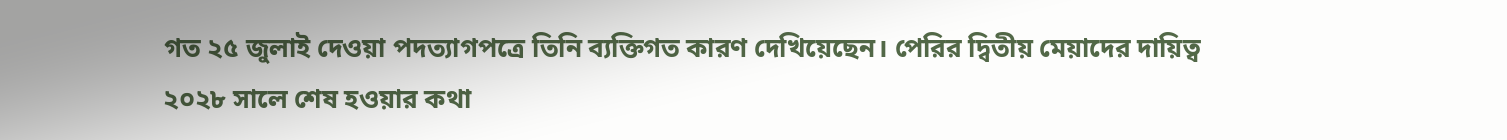গত ২৫ জুলাই দেওয়া পদত্যাগপত্রে তিনি ব্যক্তিগত কারণ দেখিয়েছেন। পেরির দ্বিতীয় মেয়াদের দায়িত্ব ২০২৮ সালে শেষ হওয়ার কথা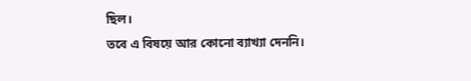ছিল।
তবে এ বিষয়ে আর কোনো ব্যাখ্যা দেননি।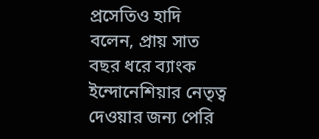প্রসেতিও হাদি বলেন, প্রায় সাত বছর ধরে ব্যাংক ইন্দোনেশিয়ার নেতৃত্ব দেওয়ার জন্য পেরি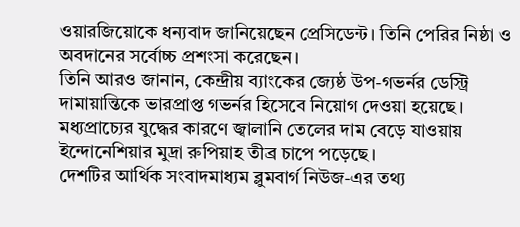ওয়ারজিয়োকে ধন্যবাদ জানিয়েছেন প্রেসিডেন্ট। তিনি পেরির নিষ্ঠা ও অবদানের সর্বোচ্চ প্রশংসা করেছেন।
তিনি আরও জানান, কেন্দ্রীয় ব্যাংকের জ্যেষ্ঠ উপ-গভর্নর ডেস্ট্রি দামায়ান্তিকে ভারপ্রাপ্ত গভর্নর হিসেবে নিয়োগ দেওয়া হয়েছে।
মধ্যপ্রাচ্যের যুদ্ধের কারণে জ্বালানি তেলের দাম বেড়ে যাওয়ায় ইন্দোনেশিয়ার মুদ্রা রুপিয়াহ তীব্র চাপে পড়েছে।
দেশটির আর্থিক সংবাদমাধ্যম ব্লুমবার্গ নিউজ-এর তথ্য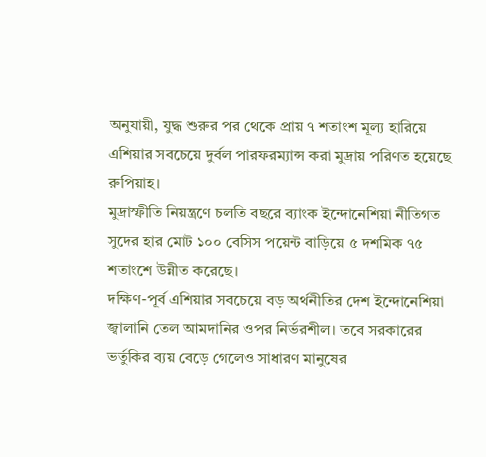অনুযায়ী, যুদ্ধ শুরুর পর থেকে প্রায় ৭ শতাংশ মূল্য হারিয়ে এশিয়ার সবচেয়ে দুর্বল পারফরম্যান্স করা মুদ্রায় পরিণত হয়েছে রুপিয়াহ।
মুদ্রাস্ফীতি নিয়ন্ত্রণে চলতি বছরে ব্যাংক ইন্দোনেশিয়া নীতিগত সুদের হার মোট ১০০ বেসিস পয়েন্ট বাড়িয়ে ৫ দশমিক ৭৫ শতাংশে উন্নীত করেছে।
দক্ষিণ-পূর্ব এশিয়ার সবচেয়ে বড় অর্থনীতির দেশ ইন্দোনেশিয়া জ্বালানি তেল আমদানির ওপর নির্ভরশীল। তবে সরকারের ভর্তুকির ব্যয় বেড়ে গেলেও সাধারণ মানুষের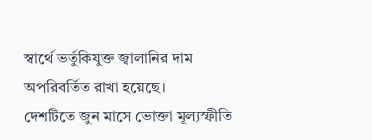স্বার্থে ভর্তুকিযুক্ত জ্বালানির দাম অপরিবর্তিত রাখা হয়েছে।
দেশটিতে জুন মাসে ভোক্তা মূল্যস্ফীতি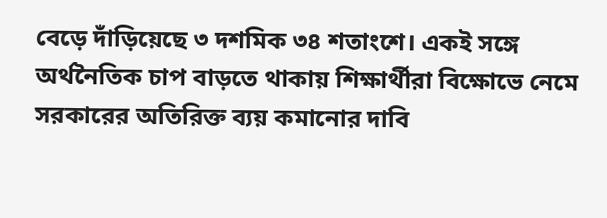বেড়ে দাঁড়িয়েছে ৩ দশমিক ৩৪ শতাংশে। একই সঙ্গে অর্থনৈতিক চাপ বাড়তে থাকায় শিক্ষার্থীরা বিক্ষোভে নেমে সরকারের অতিরিক্ত ব্যয় কমানোর দাবি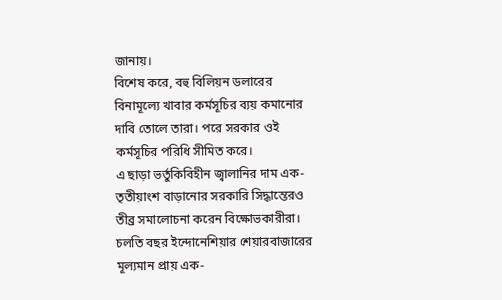জানায়।
বিশেষ করে, বহু বিলিয়ন ডলারের বিনামূল্যে খাবার কর্মসূচির ব্যয় কমানোর দাবি তোলে তারা। পরে সরকার ওই কর্মসূচির পরিধি সীমিত করে।
এ ছাড়া ভর্তুকিবিহীন জ্বালানির দাম এক-তৃতীয়াংশ বাড়ানোর সরকারি সিদ্ধান্তেরও তীব্র সমালোচনা করেন বিক্ষোভকারীরা।
চলতি বছর ইন্দোনেশিয়ার শেয়ারবাজারের মূল্যমান প্রায় এক-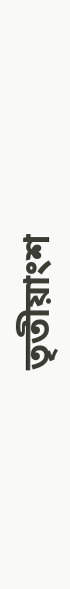তৃতীয়াংশ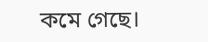কমে গেছে।